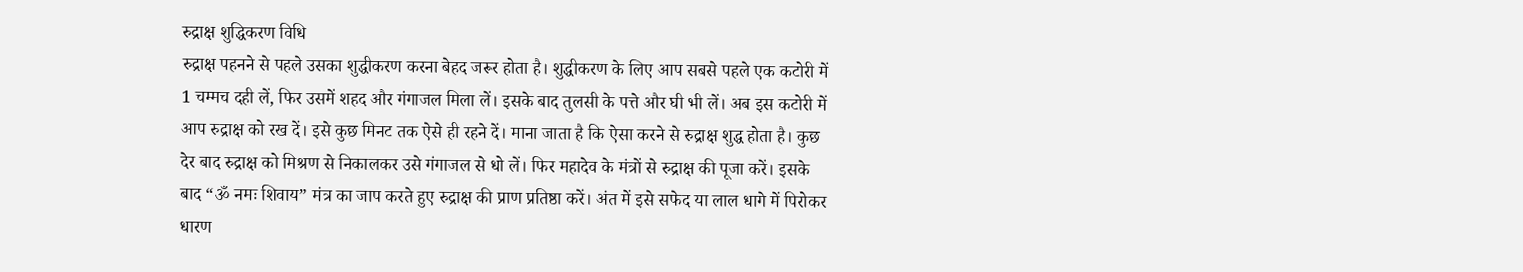रुद्राक्ष शुद्धिकरण विधि
रुद्राक्ष पहनने से पहले उसका शुद्धीकरण करना बेहद जरूर होता है। शुद्धीकरण के लिए आप सबसे पहले एक कटोरी में 1 चम्मच दही लें, फिर उसमें शहद और गंगाजल मिला लें। इसके बाद तुलसी के पत्ते और घी भी लें। अब इस कटोरी में आप रुद्राक्ष को रख दें। इसे कुछ मिनट तक ऐसे ही रहने दें। माना जाता है कि ऐसा करने से रुद्राक्ष शुद्ध होता है। कुछ देर बाद रुद्राक्ष को मिश्रण से निकालकर उसे गंगाजल से धो लें। फिर महादेव के मंत्रों से रुद्राक्ष की पूजा करें। इसके बाद “ॐ नमः शिवाय” मंत्र का जाप करते हुए रुद्राक्ष की प्राण प्रतिष्ठा करें। अंत में इसे सफेद या लाल धागे में पिरोकर धारण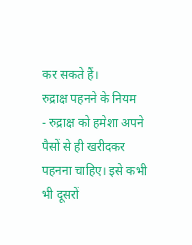कर सकते हैं।
रुद्राक्ष पहनने के नियम
- रुद्राक्ष को हमेशा अपने पैसों से ही खरीदकर पहनना चाहिए। इसे कभी भी दूसरों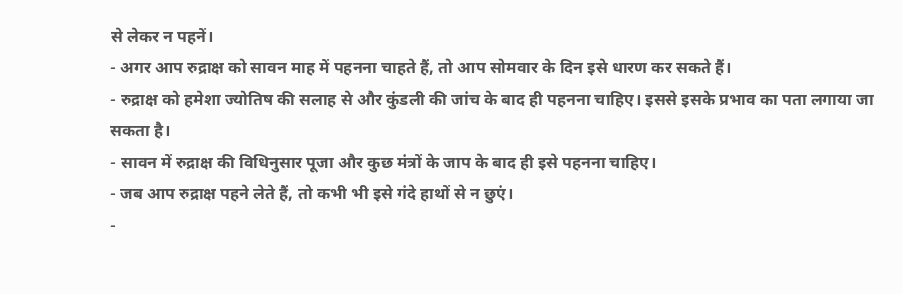से लेकर न पहनें।
- अगर आप रुद्राक्ष को सावन माह में पहनना चाहते हैं, तो आप सोमवार के दिन इसे धारण कर सकते हैं।
- रुद्राक्ष को हमेशा ज्योतिष की सलाह से और कुंडली की जांच के बाद ही पहनना चाहिए। इससे इसके प्रभाव का पता लगाया जा सकता है।
- सावन में रुद्राक्ष की विधिनुसार पूजा और कुछ मंत्रों के जाप के बाद ही इसे पहनना चाहिए।
- जब आप रुद्राक्ष पहने लेते हैं, तो कभी भी इसे गंदे हाथों से न छुएं।
-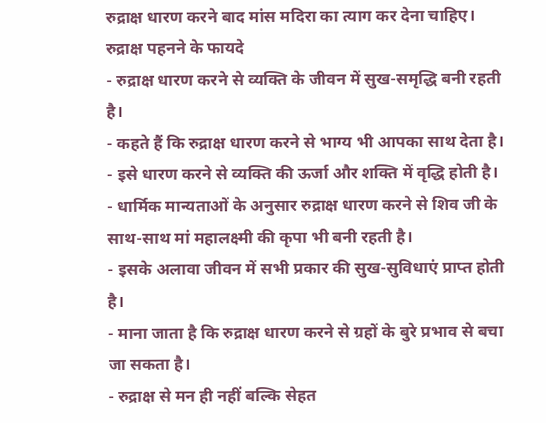रुद्राक्ष धारण करने बाद मांस मदिरा का त्याग कर देना चाहिए।
रुद्राक्ष पहनने के फायदे
- रुद्राक्ष धारण करने से व्यक्ति के जीवन में सुख-समृद्धि बनी रहती है।
- कहते हैं कि रुद्राक्ष धारण करने से भाग्य भी आपका साथ देता है।
- इसे धारण करने से व्यक्ति की ऊर्जा और शक्ति में वृद्धि होती है।
- धार्मिक मान्यताओं के अनुसार रुद्राक्ष धारण करने से शिव जी के साथ-साथ मां महालक्ष्मी की कृपा भी बनी रहती है।
- इसके अलावा जीवन में सभी प्रकार की सुख-सुविधाएं प्राप्त होती है।
- माना जाता है कि रुद्राक्ष धारण करने से ग्रहों के बुरे प्रभाव से बचा जा सकता है।
- रुद्राक्ष से मन ही नहीं बल्कि सेहत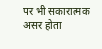पर भी सकारात्मक असर होता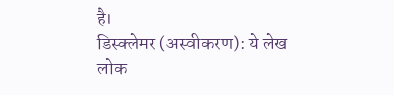है।
डिस्क्लेमर (अस्वीकरण): ये लेख लोक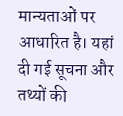मान्यताओं पर आधारित है। यहां दी गई सूचना और तथ्यों की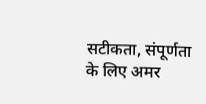सटीकता, संपूर्णता के लिए अमर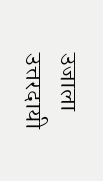उजाला उत्तरदायी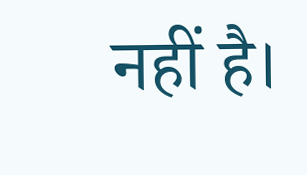नहीं है।